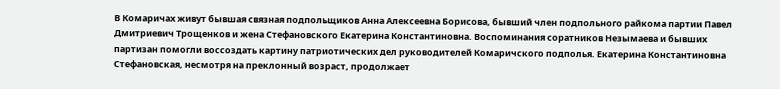В Комаричах живут бывшая связная подпольщиков Анна Алексеевна Борисова, бывший член подпольного райкома партии Павел Дмитриевич Трощенков и жена Стефановского Екатерина Константиновна. Воспоминания соратников Незымаева и бывших партизан помогли воссоздать картину патриотических дел руководителей Комаричского подполья. Екатерина Константиновна Стефановская, несмотря на преклонный возраст, продолжает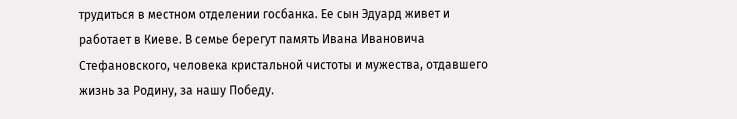трудиться в местном отделении госбанка. Ее сын Эдуард живет и работает в Киеве. В семье берегут память Ивана Ивановича Стефановского, человека кристальной чистоты и мужества, отдавшего жизнь за Родину, за нашу Победу.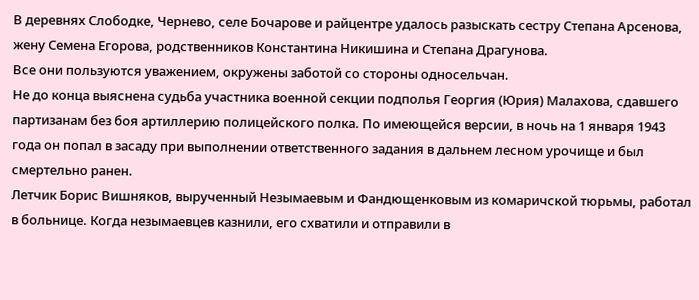В деревнях Слободке, Чернево, селе Бочарове и райцентре удалось разыскать сестру Степана Арсенова, жену Семена Егорова, родственников Константина Никишина и Степана Драгунова.
Все они пользуются уважением, окружены заботой со стороны односельчан.
Не до конца выяснена судьба участника военной секции подполья Георгия (Юрия) Малахова, сдавшего партизанам без боя артиллерию полицейского полка. По имеющейся версии, в ночь на 1 января 1943 года он попал в засаду при выполнении ответственного задания в дальнем лесном урочище и был смертельно ранен.
Летчик Борис Вишняков, вырученный Незымаевым и Фандющенковым из комаричской тюрьмы, работал в больнице. Когда незымаевцев казнили, его схватили и отправили в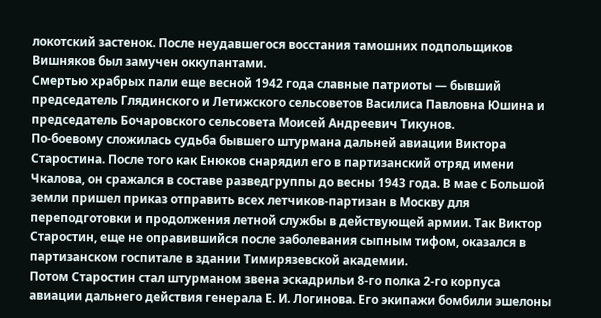локотский застенок. После неудавшегося восстания тамошних подпольщиков Вишняков был замучен оккупантами.
Смертью храбрых пали еще весной 1942 года славные патриоты — бывший председатель Глядинского и Летижского сельсоветов Василиса Павловна Юшина и председатель Бочаровского сельсовета Моисей Андреевич Тикунов.
По-боевому сложилась судьба бывшего штурмана дальней авиации Виктора Старостина. После того как Енюков снарядил его в партизанский отряд имени Чкалова, он сражался в составе разведгруппы до весны 1943 года. В мае с Большой земли пришел приказ отправить всех летчиков-партизан в Москву для переподготовки и продолжения летной службы в действующей армии. Так Виктор Старостин, еще не оправившийся после заболевания сыпным тифом, оказался в партизанском госпитале в здании Тимирязевской академии.
Потом Старостин стал штурманом звена эскадрильи 8-го полка 2-го корпуса авиации дальнего действия генерала Е. И. Логинова. Его экипажи бомбили эшелоны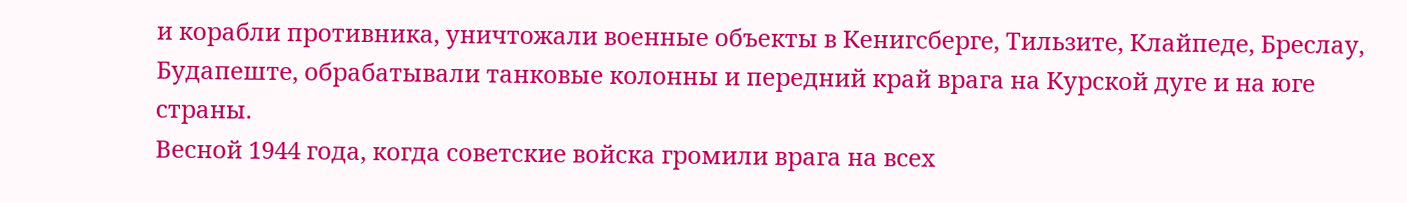и корабли противника, уничтожали военные объекты в Кенигсберге, Тильзите, Клайпеде, Бреслау, Будапеште, обрабатывали танковые колонны и передний край врага на Курской дуге и на юге страны.
Весной 1944 года, когда советские войска громили врага на всех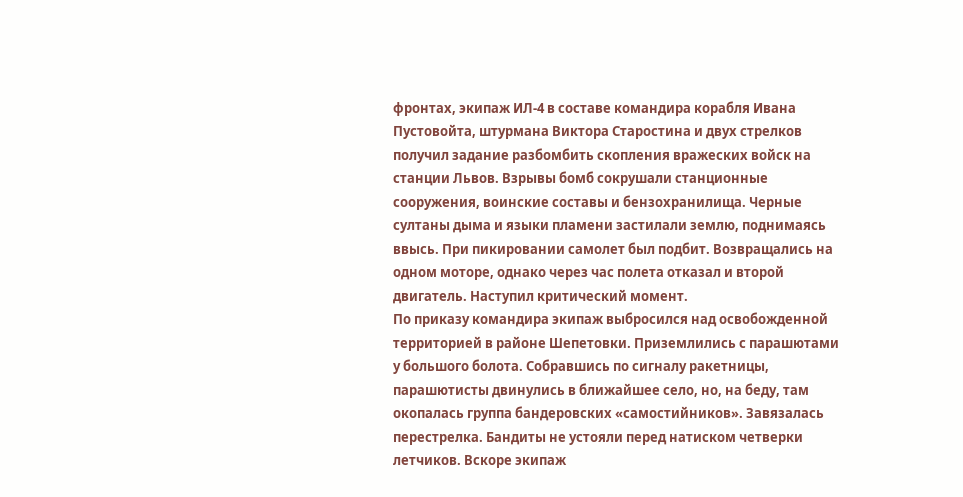фронтах, экипаж ИЛ-4 в составе командира корабля Ивана Пустовойта, штурмана Виктора Старостина и двух стрелков получил задание разбомбить скопления вражеских войск на станции Львов. Взрывы бомб сокрушали станционные сооружения, воинские составы и бензохранилища. Черные султаны дыма и языки пламени застилали землю, поднимаясь ввысь. При пикировании самолет был подбит. Возвращались на одном моторе, однако через час полета отказал и второй двигатель. Наступил критический момент.
По приказу командира экипаж выбросился над освобожденной территорией в районе Шепетовки. Приземлились с парашютами у большого болота. Собравшись по сигналу ракетницы, парашютисты двинулись в ближайшее село, но, на беду, там окопалась группа бандеровских «самостийников». Завязалась перестрелка. Бандиты не устояли перед натиском четверки летчиков. Вскоре экипаж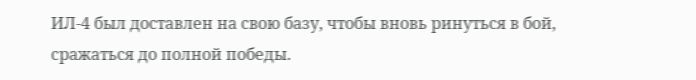ИЛ-4 был доставлен на свою базу, чтобы вновь ринуться в бой, сражаться до полной победы.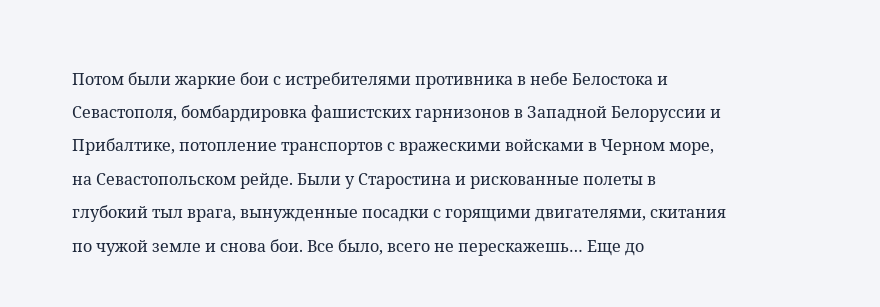Потом были жаркие бои с истребителями противника в небе Белостока и Севастополя, бомбардировка фашистских гарнизонов в Западной Белоруссии и Прибалтике, потопление транспортов с вражескими войсками в Черном море, на Севастопольском рейде. Были у Старостина и рискованные полеты в глубокий тыл врага, вынужденные посадки с горящими двигателями, скитания по чужой земле и снова бои. Все было, всего не перескажешь… Еще до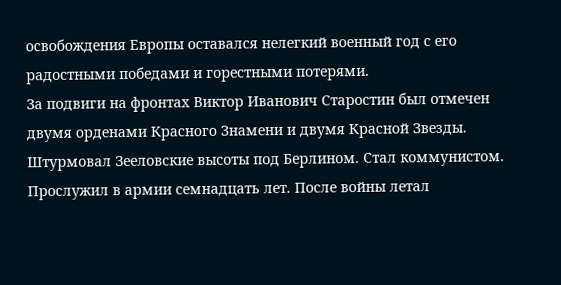освобождения Европы оставался нелегкий военный год с его радостными победами и горестными потерями.
За подвиги на фронтах Виктор Иванович Старостин был отмечен двумя орденами Красного Знамени и двумя Красной Звезды. Штурмовал Зееловские высоты под Берлином. Стал коммунистом. Прослужил в армии семнадцать лет. После войны летал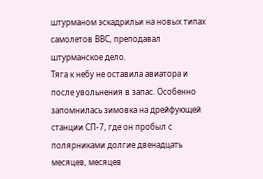штурманом эскадрильи на новых типах самолетов ВВС, преподавал штурманское дело.
Тяга к небу не оставила авиатора и после увольнения в запас. Особенно запомнилась зимовка на дрейфующей станции СП-7, где он пробыл с полярниками долгие двенадцать месяцев, месяцев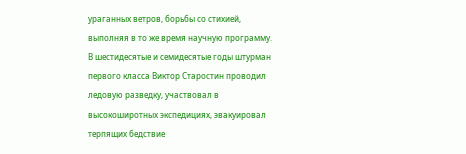ураганных ветров, борьбы со стихией, выполняя в то же время научную программу.
В шестидесятые и семидесятые годы штурман первого класса Виктор Старостин проводил ледовую разведку, участвовал в высокоширотных экспедициях, эвакуировал терпящих бедствие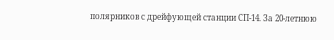полярников с дрейфующей станции СП-14. За 20-летнюю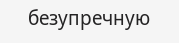безупречную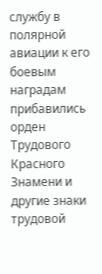службу в полярной авиации к его боевым наградам прибавились орден Трудового Красного Знамени и другие знаки трудовой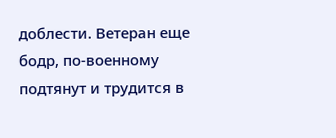доблести. Ветеран еще бодр, по-военному подтянут и трудится в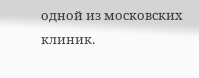одной из московских клиник.